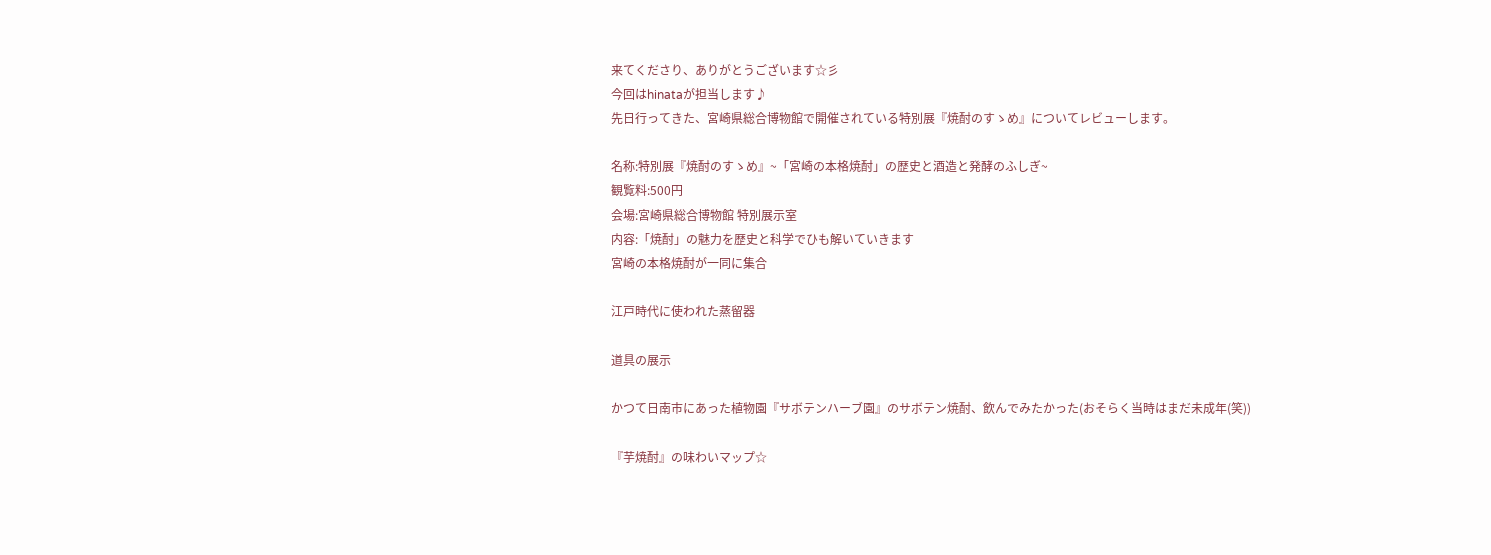来てくださり、ありがとうございます☆彡
今回はhinataが担当します♪
先日行ってきた、宮崎県総合博物館で開催されている特別展『焼酎のすゝめ』についてレビューします。

名称:特別展『焼酎のすゝめ』~「宮崎の本格焼酎」の歴史と酒造と発酵のふしぎ~
観覧料:500円
会場:宮崎県総合博物館 特別展示室
内容:「焼酎」の魅力を歴史と科学でひも解いていきます
宮崎の本格焼酎が一同に集合

江戸時代に使われた蒸留器

道具の展示

かつて日南市にあった植物園『サボテンハーブ園』のサボテン焼酎、飲んでみたかった(おそらく当時はまだ未成年(笑))

『芋焼酎』の味わいマップ☆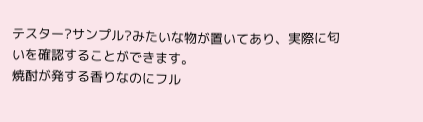テスター?サンプル?みたいな物が置いてあり、実際に匂いを確認することができます。
焼酎が発する香りなのにフル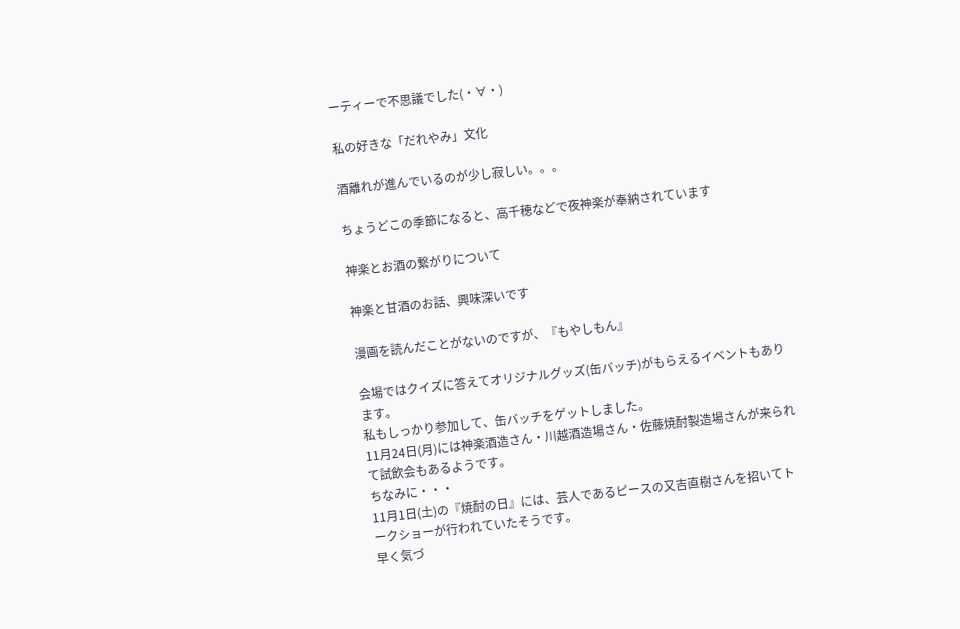ーティーで不思議でした(・∀・)

私の好きな「だれやみ」文化

酒離れが進んでいるのが少し寂しい。。。

ちょうどこの季節になると、高千穂などで夜神楽が奉納されています

神楽とお酒の繋がりについて

神楽と甘酒のお話、興味深いです

漫画を読んだことがないのですが、『もやしもん』

会場ではクイズに答えてオリジナルグッズ(缶バッチ)がもらえるイベントもあります。
私もしっかり参加して、缶バッチをゲットしました。
11月24日(月)には神楽酒造さん・川越酒造場さん・佐藤焼酎製造場さんが来られて試飲会もあるようです。
ちなみに・・・
11月1日(土)の『焼酎の日』には、芸人であるピースの又吉直樹さんを招いてトークショーが行われていたそうです。
早く気づ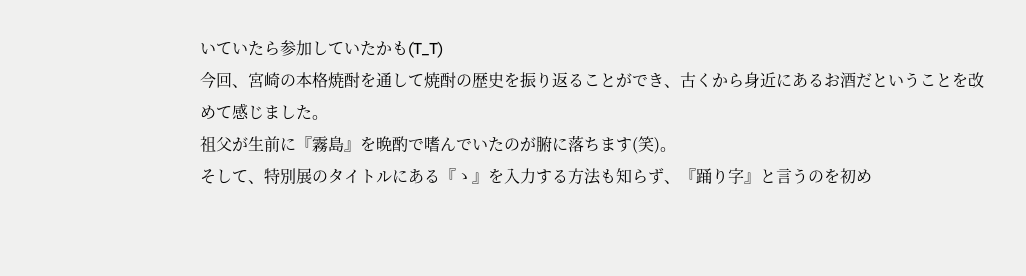いていたら参加していたかも(T_T)
今回、宮崎の本格焼酎を通して焼酎の歴史を振り返ることができ、古くから身近にあるお酒だということを改めて感じました。
祖父が生前に『霧島』を晩酌で嗜んでいたのが腑に落ちます(笑)。
そして、特別展のタイトルにある『ゝ』を入力する方法も知らず、『踊り字』と言うのを初め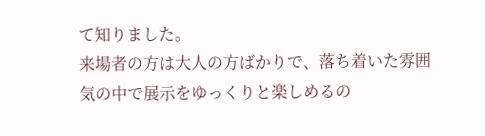て知りました。
来場者の方は大人の方ばかりで、落ち着いた雰囲気の中で展示をゆっくりと楽しめるの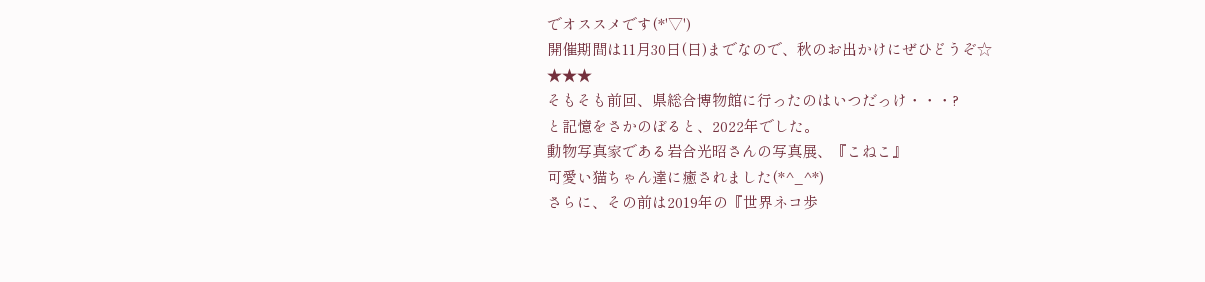でオススメです(*'▽')
開催期間は11月30日(日)までなので、秋のお出かけにぜひどうぞ☆
★★★
そもそも前回、県総合博物館に行ったのはいつだっけ・・・?
と記憶をさかのぼると、2022年でした。
動物写真家である岩合光昭さんの写真展、『こねこ』
可愛い猫ちゃん達に癒されました(*^_^*)
さらに、その前は2019年の『世界ネコ歩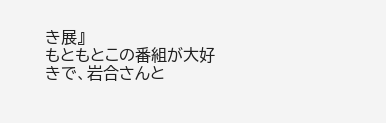き展』
もともとこの番組が大好きで、岩合さんと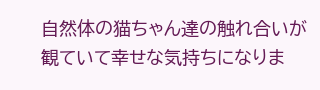自然体の猫ちゃん達の触れ合いが観ていて幸せな気持ちになりま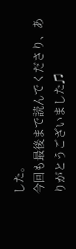した。
今回も最後まで読んでくださり、ありがとうございました♫